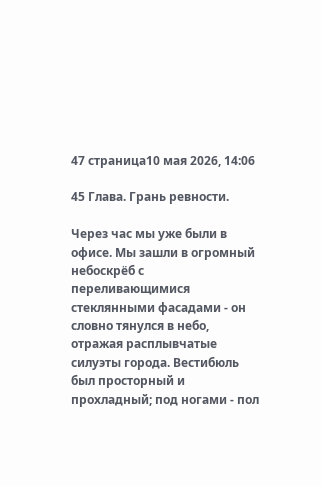47 страница10 мая 2026, 14:06

45 Глава. Грань ревности.

Через час мы уже были в офисе. Мы зашли в огромный небоскрёб с переливающимися стеклянными фасадами - он словно тянулся в небо, отражая расплывчатые силуэты города. Вестибюль был просторный и прохладный; под ногами - пол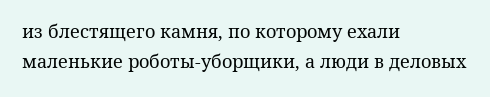из блестящего камня, по которому ехали маленькие роботы-уборщики, а люди в деловых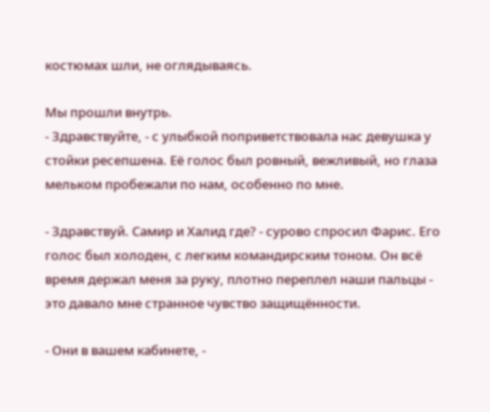костюмах шли, не оглядываясь.

Мы прошли внутрь.
- Здравствуйте, - с улыбкой поприветствовала нас девушка у стойки ресепшена. Её голос был ровный, вежливый, но глаза мельком пробежали по нам, особенно по мне.

- Здравствуй. Самир и Халид где? - сурово спросил Фарис. Его голос был холоден, с легким командирским тоном. Он всё время держал меня за руку, плотно переплел наши пальцы - это давало мне странное чувство защищённости.

- Они в вашем кабинете, -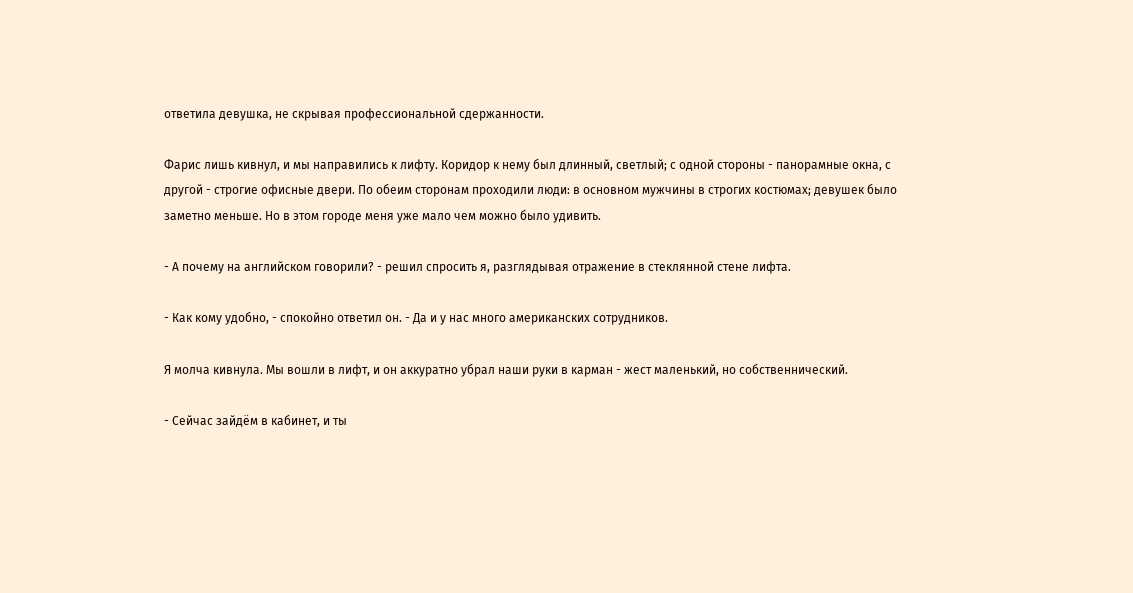ответила девушка, не скрывая профессиональной сдержанности.

Фарис лишь кивнул, и мы направились к лифту. Коридор к нему был длинный, светлый; с одной стороны - панорамные окна, с другой - строгие офисные двери. По обеим сторонам проходили люди: в основном мужчины в строгих костюмах; девушек было заметно меньше. Но в этом городе меня уже мало чем можно было удивить.

- А почему на английском говорили? - решил спросить я, разглядывая отражение в стеклянной стене лифта.

- Как кому удобно, - спокойно ответил он. - Да и у нас много американских сотрудников.

Я молча кивнула. Мы вошли в лифт, и он аккуратно убрал наши руки в карман - жест маленький, но собственнический.

- Сейчас зайдём в кабинет, и ты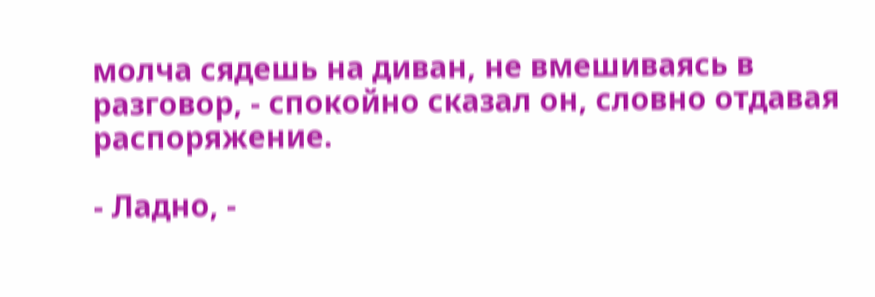молча сядешь на диван, не вмешиваясь в разговор, - спокойно сказал он, словно отдавая распоряжение.

- Ладно, -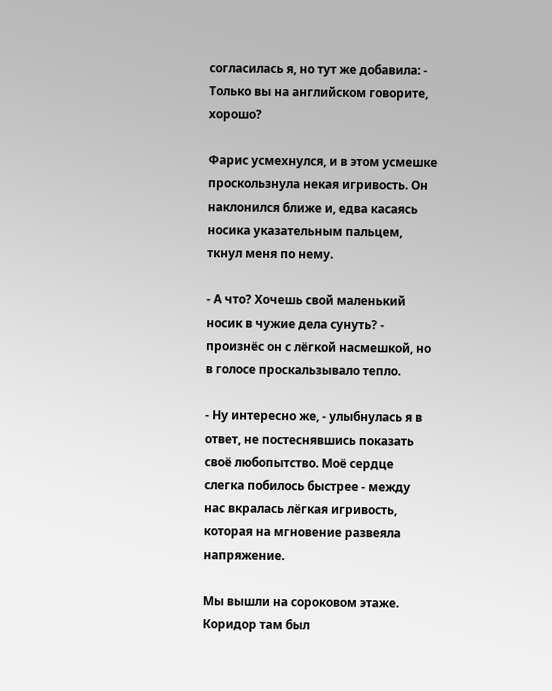согласилась я, но тут же добавила: - Только вы на английском говорите, хорошо?

Фарис усмехнулся, и в этом усмешке проскользнула некая игривость. Он наклонился ближе и, едва касаясь носика указательным пальцем, ткнул меня по нему.

- А что? Хочешь свой маленький носик в чужие дела сунуть? - произнёс он с лёгкой насмешкой, но в голосе проскальзывало тепло.

- Ну интересно же, - улыбнулась я в ответ, не постеснявшись показать своё любопытство. Моё сердце слегка побилось быстрее - между нас вкралась лёгкая игривость, которая на мгновение развеяла напряжение.

Мы вышли на сороковом этаже. Коридор там был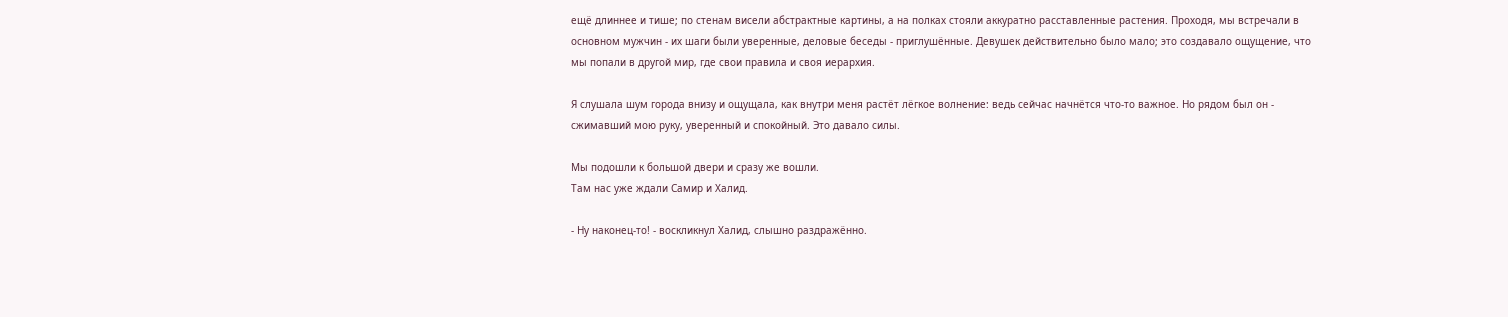ещё длиннее и тише; по стенам висели абстрактные картины, а на полках стояли аккуратно расставленные растения. Проходя, мы встречали в основном мужчин - их шаги были уверенные, деловые беседы - приглушённые. Девушек действительно было мало; это создавало ощущение, что мы попали в другой мир, где свои правила и своя иерархия.

Я слушала шум города внизу и ощущала, как внутри меня растёт лёгкое волнение: ведь сейчас начнётся что-то важное. Но рядом был он - сжимавший мою руку, уверенный и спокойный. Это давало силы.

Мы подошли к большой двери и сразу же вошли.
Там нас уже ждали Самир и Халид.

- Ну наконец-то! - воскликнул Халид, слышно раздражённо.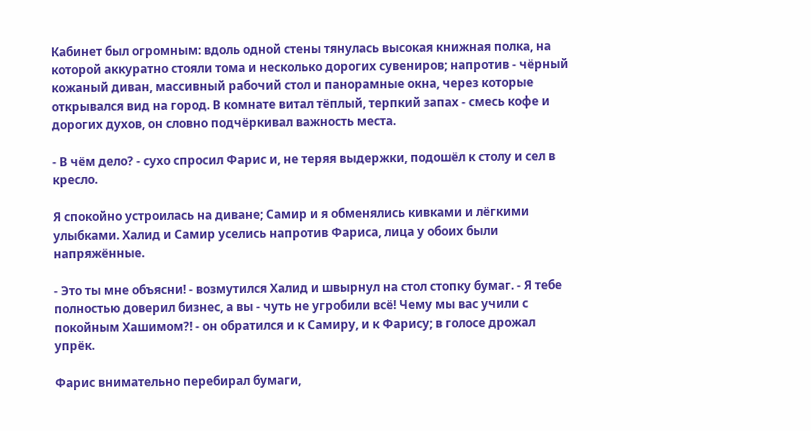Кабинет был огромным: вдоль одной стены тянулась высокая книжная полка, на которой аккуратно стояли тома и несколько дорогих сувениров; напротив - чёрный кожаный диван, массивный рабочий стол и панорамные окна, через которые открывался вид на город. В комнате витал тёплый, терпкий запах - смесь кофе и дорогих духов, он словно подчёркивал важность места.

- В чём дело? - сухо спросил Фарис и, не теряя выдержки, подошёл к столу и сел в кресло.

Я спокойно устроилась на диване; Самир и я обменялись кивками и лёгкими улыбками. Халид и Самир уселись напротив Фариса, лица у обоих были напряжённые.

- Это ты мне объясни! - возмутился Халид и швырнул на стол стопку бумаг. - Я тебе полностью доверил бизнес, а вы - чуть не угробили всё! Чему мы вас учили с покойным Хашимом?! - он обратился и к Самиру, и к Фарису; в голосе дрожал упрёк.

Фарис внимательно перебирал бумаги,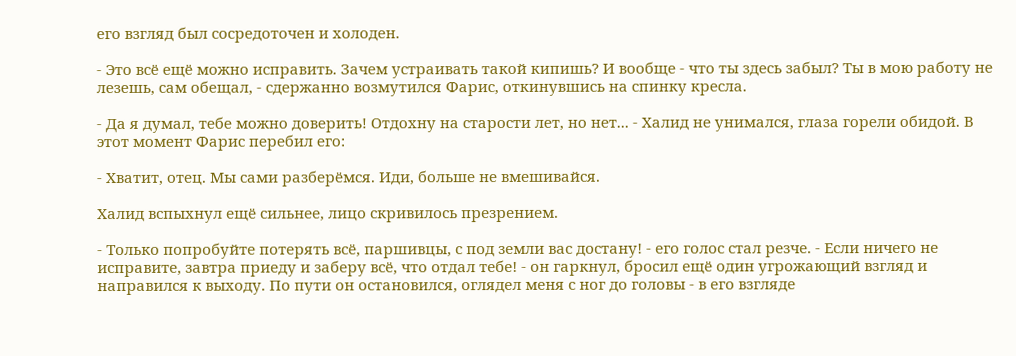его взгляд был сосредоточен и холоден.

- Это всё ещё можно исправить. Зачем устраивать такой кипишь? И вообще - что ты здесь забыл? Ты в мою работу не лезешь, сам обещал, - сдержанно возмутился Фарис, откинувшись на спинку кресла.

- Да я думал, тебе можно доверить! Отдохну на старости лет, но нет... - Халид не унимался, глаза горели обидой. В этот момент Фарис перебил его:

- Хватит, отец. Мы сами разберёмся. Иди, больше не вмешивайся.

Халид вспыхнул ещё сильнее, лицо скривилось презрением.

- Только попробуйте потерять всё, паршивцы, с под земли вас достану! - его голос стал резче. - Если ничего не исправите, завтра приеду и заберу всё, что отдал тебе! - он гаркнул, бросил ещё один угрожающий взгляд и направился к выходу. По пути он остановился, оглядел меня с ног до головы - в его взгляде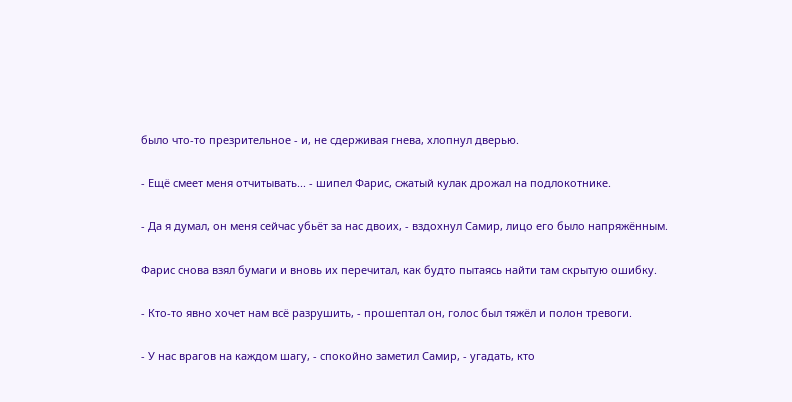было что-то презрительное - и, не сдерживая гнева, хлопнул дверью.

- Ещё смеет меня отчитывать... - шипел Фарис, сжатый кулак дрожал на подлокотнике.

- Да я думал, он меня сейчас убьёт за нас двоих, - вздохнул Самир, лицо его было напряжённым.

Фарис снова взял бумаги и вновь их перечитал, как будто пытаясь найти там скрытую ошибку.

- Кто-то явно хочет нам всё разрушить, - прошептал он, голос был тяжёл и полон тревоги.

- У нас врагов на каждом шагу, - спокойно заметил Самир, - угадать, кто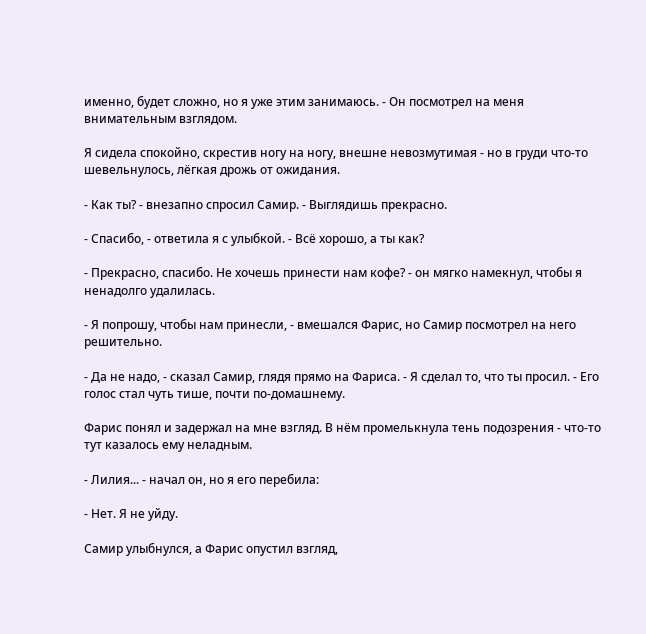именно, будет сложно, но я уже этим занимаюсь. - Он посмотрел на меня внимательным взглядом.

Я сидела спокойно, скрестив ногу на ногу, внешне невозмутимая - но в груди что-то шевельнулось, лёгкая дрожь от ожидания.

- Как ты? - внезапно спросил Самир. - Выглядишь прекрасно.

- Спасибо, - ответила я с улыбкой. - Всё хорошо, а ты как?

- Прекрасно, спасибо. Не хочешь принести нам кофе? - он мягко намекнул, чтобы я ненадолго удалилась.

- Я попрошу, чтобы нам принесли, - вмешался Фарис, но Самир посмотрел на него решительно.

- Да не надо, - сказал Самир, глядя прямо на Фариса. - Я сделал то, что ты просил. - Его голос стал чуть тише, почти по-домашнему.

Фарис понял и задержал на мне взгляд. В нём промелькнула тень подозрения - что-то тут казалось ему неладным.

- Лилия... - начал он, но я его перебила:

- Нет. Я не уйду.

Самир улыбнулся, а Фарис опустил взгляд,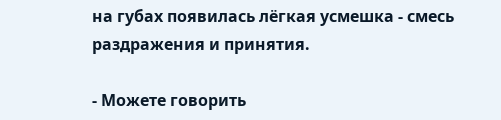на губах появилась лёгкая усмешка - смесь раздражения и принятия.

- Можете говорить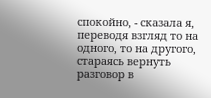спокойно, - сказала я, переводя взгляд то на одного, то на другого, стараясь вернуть разговор в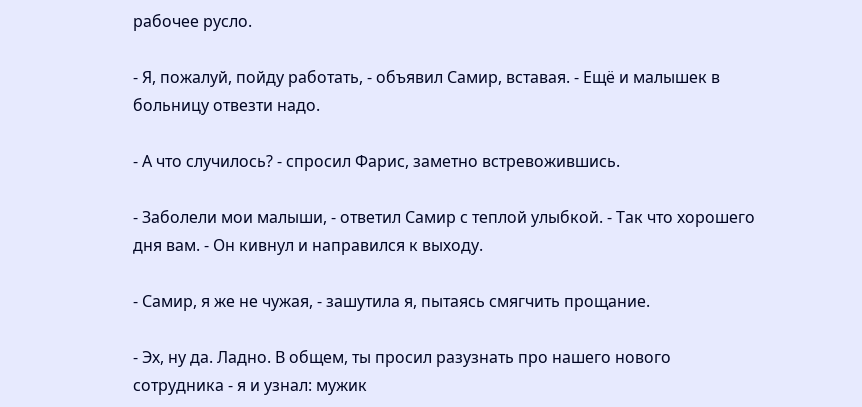рабочее русло.

- Я, пожалуй, пойду работать, - объявил Самир, вставая. - Ещё и малышек в больницу отвезти надо.

- А что случилось? - спросил Фарис, заметно встревожившись.

- Заболели мои малыши, - ответил Самир с теплой улыбкой. - Так что хорошего дня вам. - Он кивнул и направился к выходу.

- Самир, я же не чужая, - зашутила я, пытаясь смягчить прощание.

- Эх, ну да. Ладно. В общем, ты просил разузнать про нашего нового сотрудника - я и узнал: мужик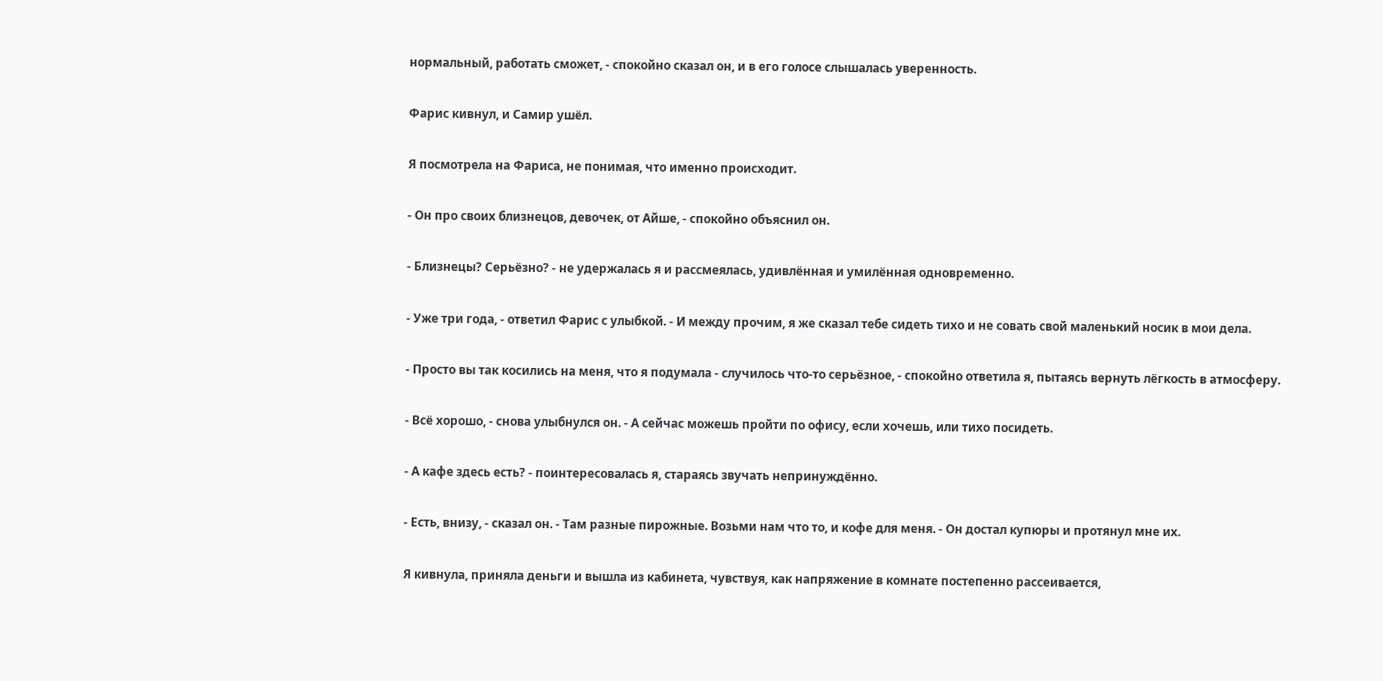нормальный, работать сможет, - спокойно сказал он, и в его голосе слышалась уверенность.

Фарис кивнул, и Самир ушёл.

Я посмотрела на Фариса, не понимая, что именно происходит.

- Он про своих близнецов, девочек, от Айше, - спокойно объяснил он.

- Близнецы? Серьёзно? - не удержалась я и рассмеялась, удивлённая и умилённая одновременно.

- Уже три года, - ответил Фарис с улыбкой. - И между прочим, я же сказал тебе сидеть тихо и не совать свой маленький носик в мои дела.

- Просто вы так косились на меня, что я подумала - случилось что-то серьёзное, - спокойно ответила я, пытаясь вернуть лёгкость в атмосферу.

- Всё хорошо, - снова улыбнулся он. - А сейчас можешь пройти по офису, если хочешь, или тихо посидеть.

- А кафе здесь есть? - поинтересовалась я, стараясь звучать непринуждённо.

- Есть, внизу, - сказал он. - Там разные пирожные. Возьми нам что то, и кофе для меня. - Он достал купюры и протянул мне их.

Я кивнула, приняла деньги и вышла из кабинета, чувствуя, как напряжение в комнате постепенно рассеивается,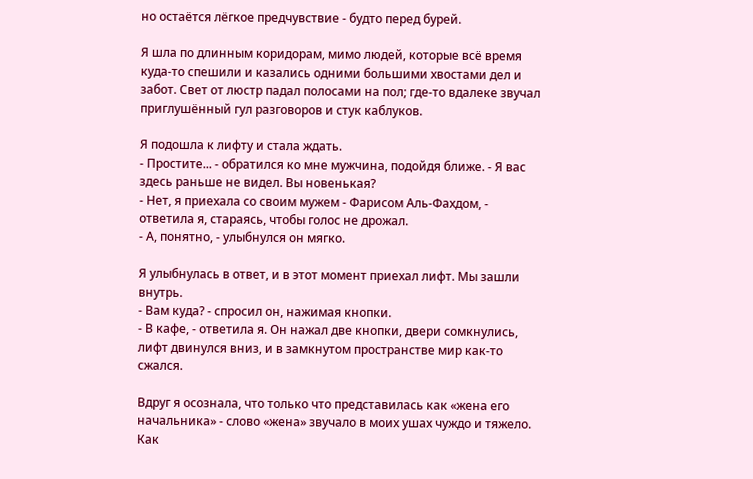но остаётся лёгкое предчувствие - будто перед бурей.

Я шла по длинным коридорам, мимо людей, которые всё время куда-то спешили и казались одними большими хвостами дел и забот. Свет от люстр падал полосами на пол; где-то вдалеке звучал приглушённый гул разговоров и стук каблуков.

Я подошла к лифту и стала ждать.
- Простите... - обратился ко мне мужчина, подойдя ближе. - Я вас здесь раньше не видел. Вы новенькая?
- Нет, я приехала со своим мужем - Фарисом Аль-Фахдом, - ответила я, стараясь, чтобы голос не дрожал.
- А, понятно, - улыбнулся он мягко.

Я улыбнулась в ответ, и в этот момент приехал лифт. Мы зашли внутрь.
- Вам куда? - спросил он, нажимая кнопки.
- В кафе, - ответила я. Он нажал две кнопки, двери сомкнулись, лифт двинулся вниз, и в замкнутом пространстве мир как-то сжался.

Вдруг я осознала, что только что представилась как «жена его начальника» - слово «жена» звучало в моих ушах чуждо и тяжело. Как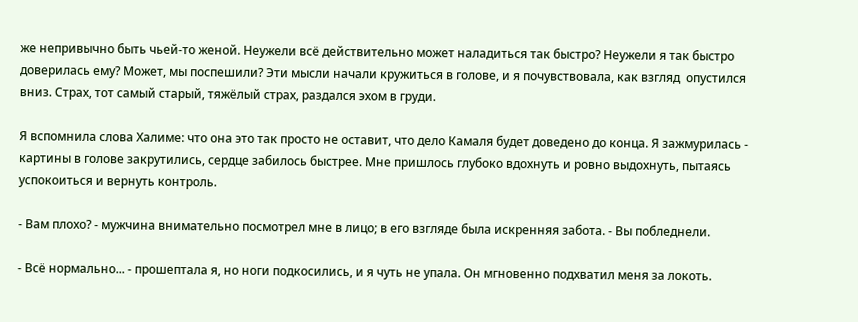же непривычно быть чьей-то женой. Неужели всё действительно может наладиться так быстро? Неужели я так быстро доверилась ему? Может, мы поспешили? Эти мысли начали кружиться в голове, и я почувствовала, как взгляд  опустился вниз. Страх, тот самый старый, тяжёлый страх, раздался эхом в груди.

Я вспомнила слова Халиме: что она это так просто не оставит, что дело Камаля будет доведено до конца. Я зажмурилась - картины в голове закрутились, сердце забилось быстрее. Мне пришлось глубоко вдохнуть и ровно выдохнуть, пытаясь успокоиться и вернуть контроль.

- Вам плохо? - мужчина внимательно посмотрел мне в лицо; в его взгляде была искренняя забота. - Вы побледнели.

- Всё нормально... - прошептала я, но ноги подкосились, и я чуть не упала. Он мгновенно подхватил меня за локоть.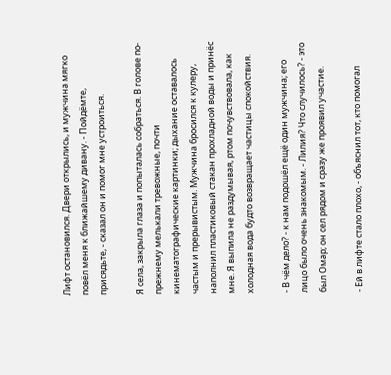Лифт остановился. Двери открылись, и мужчина мягко повёл меня к ближайшему дивану. - Пойдёмте, присядьте, - сказал он и помог мне устроиться.

Я села, закрыла глаза и попыталась собраться. В голове по-прежнему мелькали тревожные, почти кинематографические картинки; дыхание оставалось частым и прерывистым. Мужчина бросился к кулеру, наполнил пластиковый стакан прохладной воды и принёс мне. Я выпила не раздумывая, ртом почувствовала, как холодная вода будто возвращает частицы спокойствия.

- В чём дело? - к нам подошёл ещё один мужчина; его лицо было очень знакомым. - Лилия? Что случилось? - это был Омар; он сел рядом и сразу же проявил участие.

- Ей в лифте стало плохо, - объяснил тот, кто помогал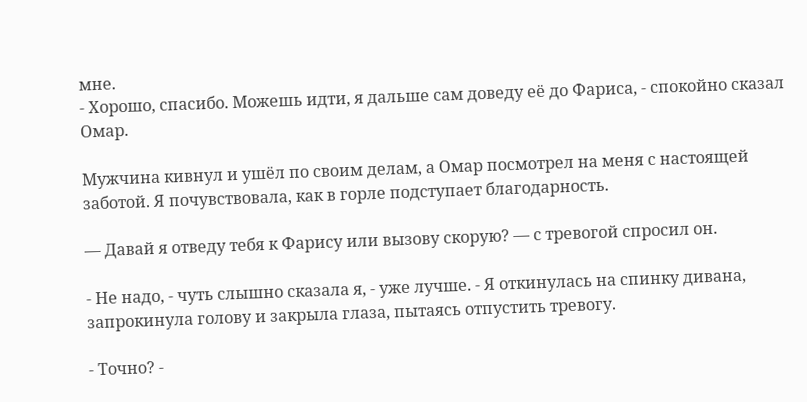мне.
- Хорошо, спасибо. Можешь идти, я дальше сам доведу её до Фариса, - спокойно сказал Омар.

Мужчина кивнул и ушёл по своим делам, а Омар посмотрел на меня с настоящей заботой. Я почувствовала, как в горле подступает благодарность.

— Давай я отведу тебя к Фарису или вызову скорую? — с тревогой спросил он.

- Не надо, - чуть слышно сказала я, - уже лучше. - Я откинулась на спинку дивана, запрокинула голову и закрыла глаза, пытаясь отпустить тревогу.

- Точно? -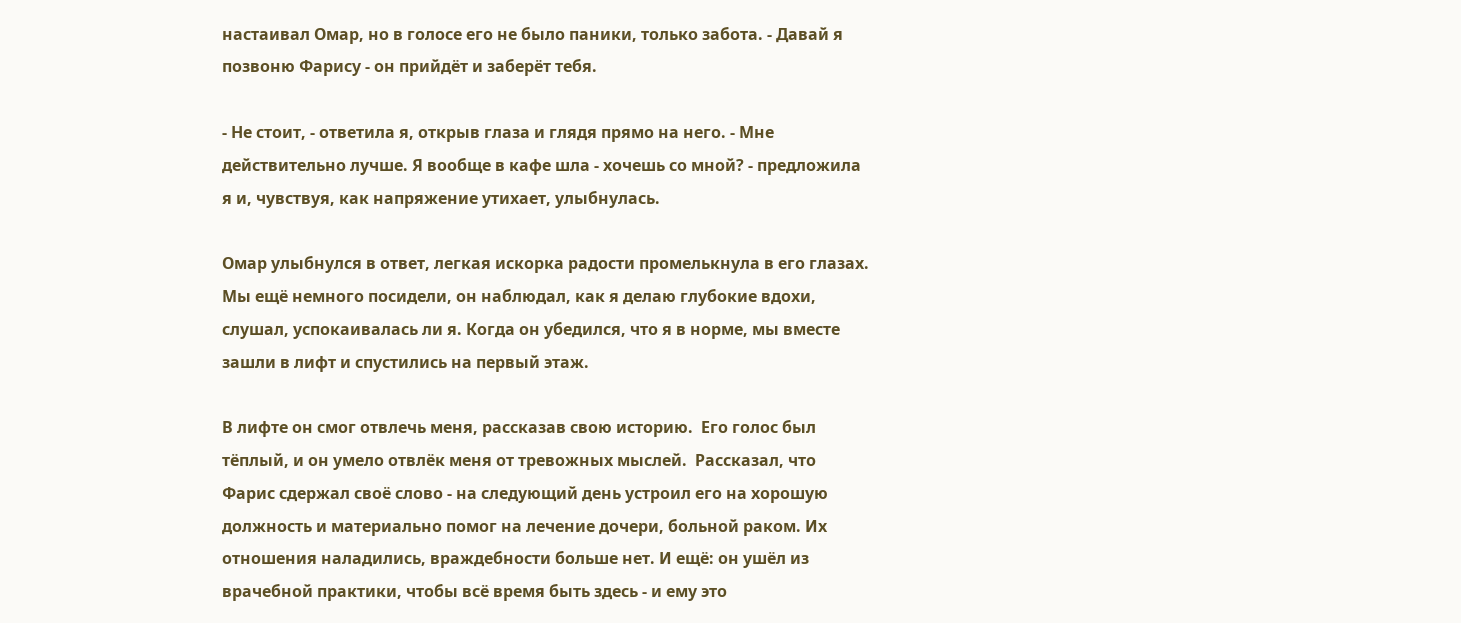настаивал Омар, но в голосе его не было паники, только забота. - Давай я позвоню Фарису - он прийдёт и заберёт тебя.

- Не стоит, - ответила я, открыв глаза и глядя прямо на него. - Мне действительно лучше. Я вообще в кафе шла - хочешь со мной? - предложила я и, чувствуя, как напряжение утихает, улыбнулась.

Омар улыбнулся в ответ, легкая искорка радости промелькнула в его глазах. Мы ещё немного посидели, он наблюдал, как я делаю глубокие вдохи, слушал, успокаивалась ли я. Когда он убедился, что я в норме, мы вместе зашли в лифт и спустились на первый этаж.

В лифте он смог отвлечь меня, рассказав свою историю.  Его голос был тёплый, и он умело отвлёк меня от тревожных мыслей.  Рассказал, что Фарис сдержал своё слово - на следующий день устроил его на хорошую должность и материально помог на лечение дочери, больной раком. Их отношения наладились, враждебности больше нет. И ещё: он ушёл из врачебной практики, чтобы всё время быть здесь - и ему это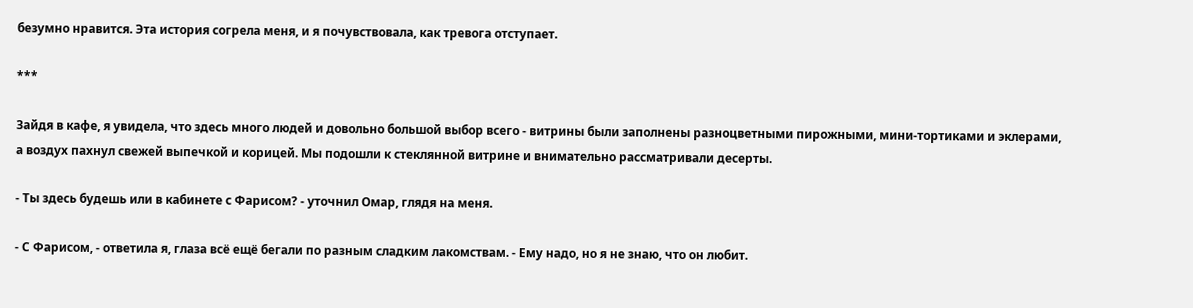безумно нравится. Эта история согрела меня, и я почувствовала, как тревога отступает.

***

Зайдя в кафе, я увидела, что здесь много людей и довольно большой выбор всего - витрины были заполнены разноцветными пирожными, мини-тортиками и эклерами, а воздух пахнул свежей выпечкой и корицей. Мы подошли к стеклянной витрине и внимательно рассматривали десерты.

- Ты здесь будешь или в кабинете с Фарисом? - уточнил Омар, глядя на меня.

- С Фарисом, - ответила я, глаза всё ещё бегали по разным сладким лакомствам. - Ему надо, но я не знаю, что он любит.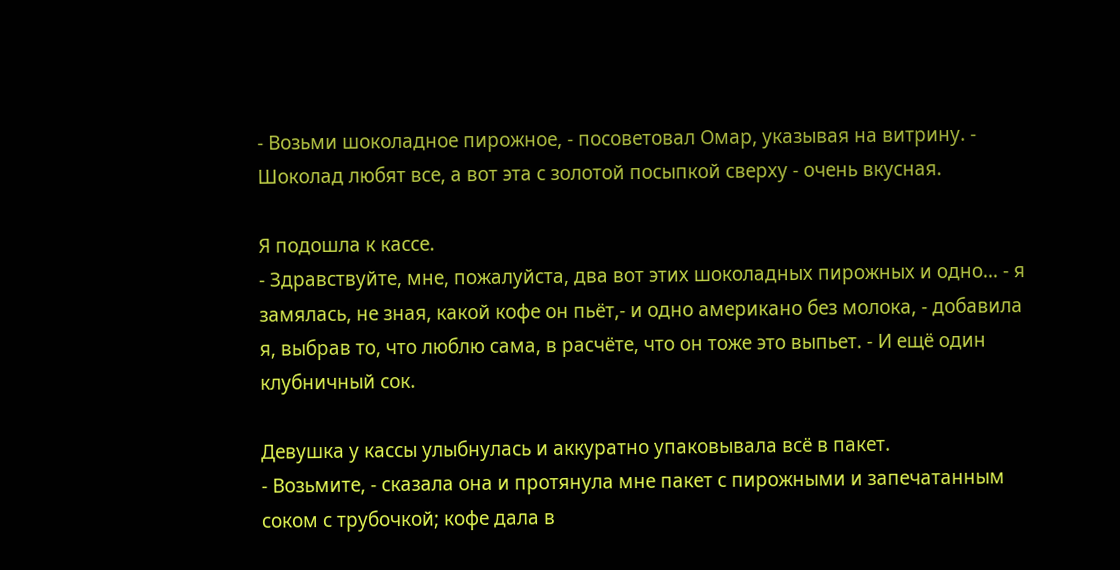- Возьми шоколадное пирожное, - посоветовал Омар, указывая на витрину. - Шоколад любят все, а вот эта с золотой посыпкой сверху - очень вкусная.

Я подошла к кассе.
- Здравствуйте, мне, пожалуйста, два вот этих шоколадных пирожных и одно... - я замялась, не зная, какой кофе он пьёт,- и одно американо без молока, - добавила я, выбрав то, что люблю сама, в расчёте, что он тоже это выпьет. - И ещё один клубничный сок.

Девушка у кассы улыбнулась и аккуратно упаковывала всё в пакет.
- Возьмите, - сказала она и протянула мне пакет с пирожными и запечатанным соком с трубочкой; кофе дала в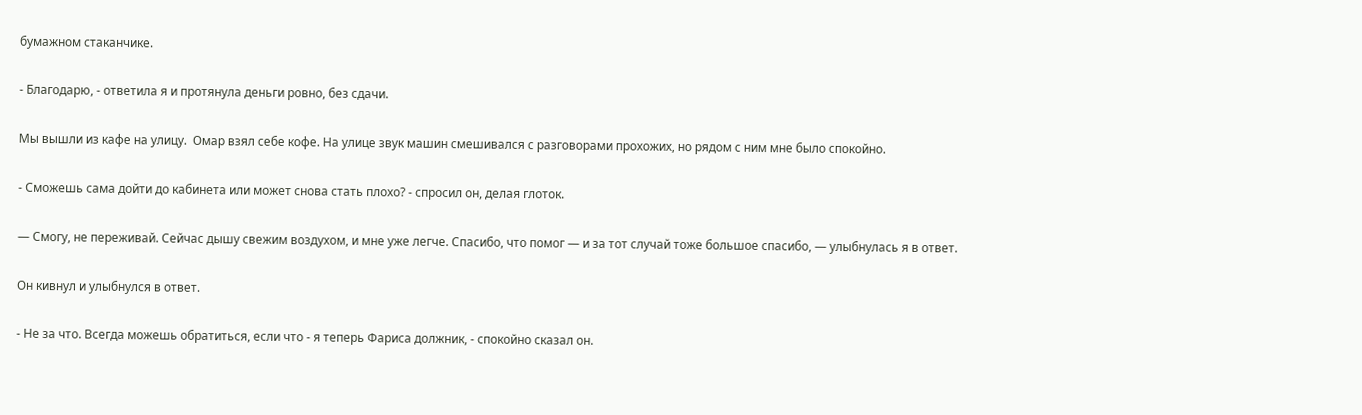бумажном стаканчике.

- Благодарю, - ответила я и протянула деньги ровно, без сдачи.

Мы вышли из кафе на улицу.  Омар взял себе кофе. На улице звук машин смешивался с разговорами прохожих, но рядом с ним мне было спокойно.

- Сможешь сама дойти до кабинета или может снова стать плохо? - спросил он, делая глоток.

— Смогу, не переживай. Сейчас дышу свежим воздухом, и мне уже легче. Спасибо, что помог — и за тот случай тоже большое спасибо, — улыбнулась я в ответ.

Он кивнул и улыбнулся в ответ.

- Не за что. Всегда можешь обратиться, если что - я теперь Фариса должник, - спокойно сказал он.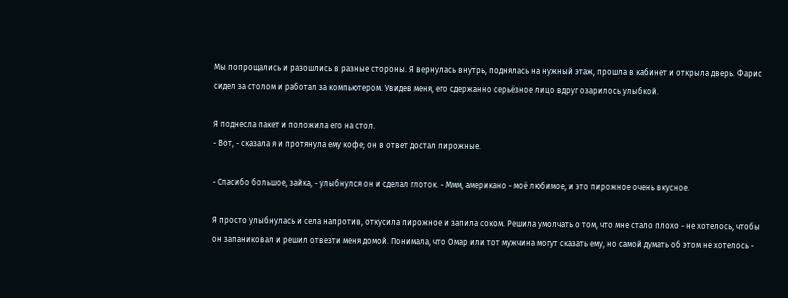Мы попрощались и разошлись в разные стороны. Я вернулась внутрь, поднялась на нужный этаж, прошла в кабинет и открыла дверь. Фарис сидел за столом и работал за компьютером. Увидев меня, его сдержанно серьёзное лицо вдруг озарилось улыбкой.

Я поднесла пакет и положила его на стол.
- Вот, - сказала я и протянула ему кофе; он в ответ достал пирожные.

- Спасибо большое, зайка, - улыбнулся он и сделал глоток. - Ммм, американо - моё любимое, и это пирожное очень вкусное.

Я просто улыбнулась и села напротив, откусила пирожное и запила соком. Решила умолчать о том, что мне стало плохо - не хотелось, чтобы он запаниковал и решил отвезти меня домой. Понимала, что Омар или тот мужчина могут сказать ему, но самой думать об этом не хотелось -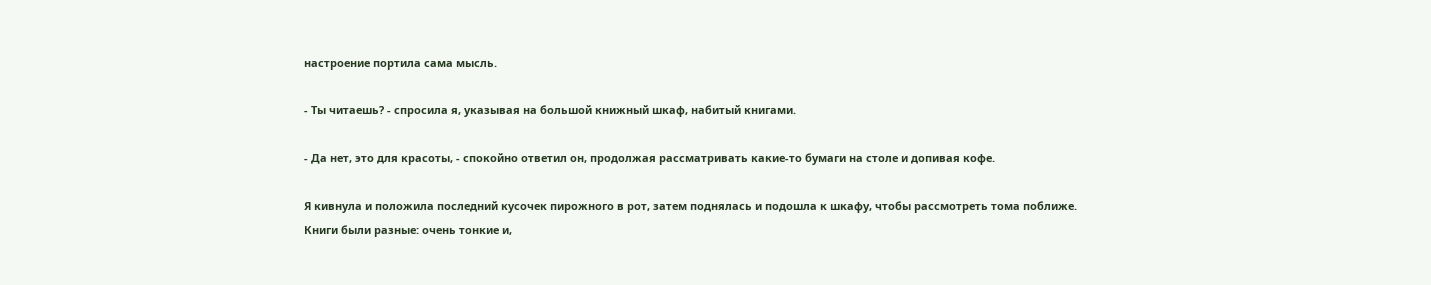настроение портила сама мысль.

- Ты читаешь? - спросила я, указывая на большой книжный шкаф, набитый книгами.

- Да нет, это для красоты, - спокойно ответил он, продолжая рассматривать какие-то бумаги на столе и допивая кофе.

Я кивнула и положила последний кусочек пирожного в рот, затем поднялась и подошла к шкафу, чтобы рассмотреть тома поближе. Книги были разные: очень тонкие и,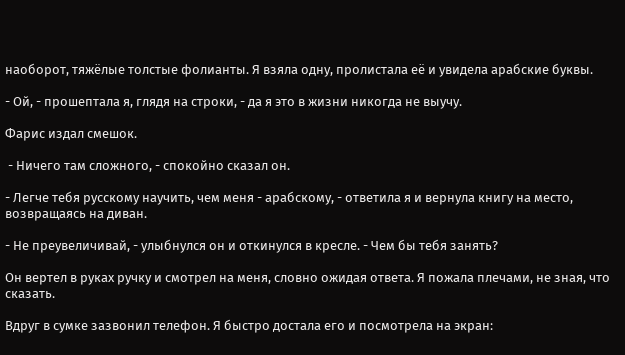наоборот, тяжёлые толстые фолианты. Я взяла одну, пролистала её и увидела арабские буквы.

- Ой, - прошептала я, глядя на строки, - да я это в жизни никогда не выучу.

Фарис издал смешок.

 - Ничего там сложного, - спокойно сказал он.

- Легче тебя русскому научить, чем меня - арабскому, - ответила я и вернула книгу на место, возвращаясь на диван.

- Не преувеличивай, - улыбнулся он и откинулся в кресле. - Чем бы тебя занять?

Он вертел в руках ручку и смотрел на меня, словно ожидая ответа. Я пожала плечами, не зная, что сказать.

Вдруг в сумке зазвонил телефон. Я быстро достала его и посмотрела на экран: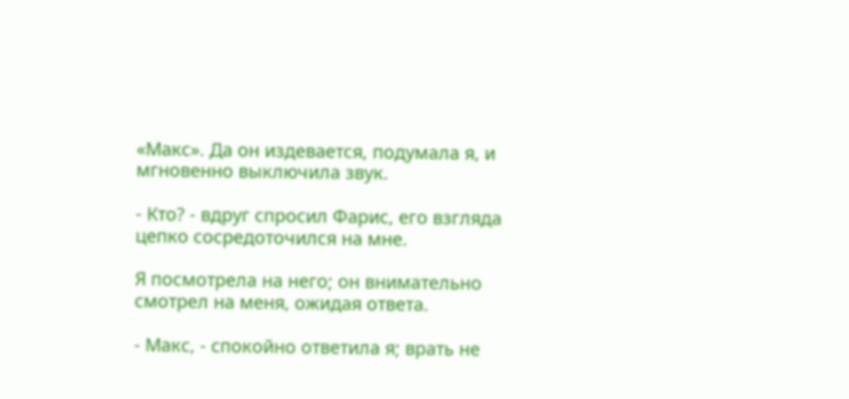«Макс». Да он издевается, подумала я, и мгновенно выключила звук.

- Кто? - вдруг спросил Фарис, его взгляда цепко сосредоточился на мне.

Я посмотрела на него; он внимательно смотрел на меня, ожидая ответа.

- Макс, - спокойно ответила я; врать не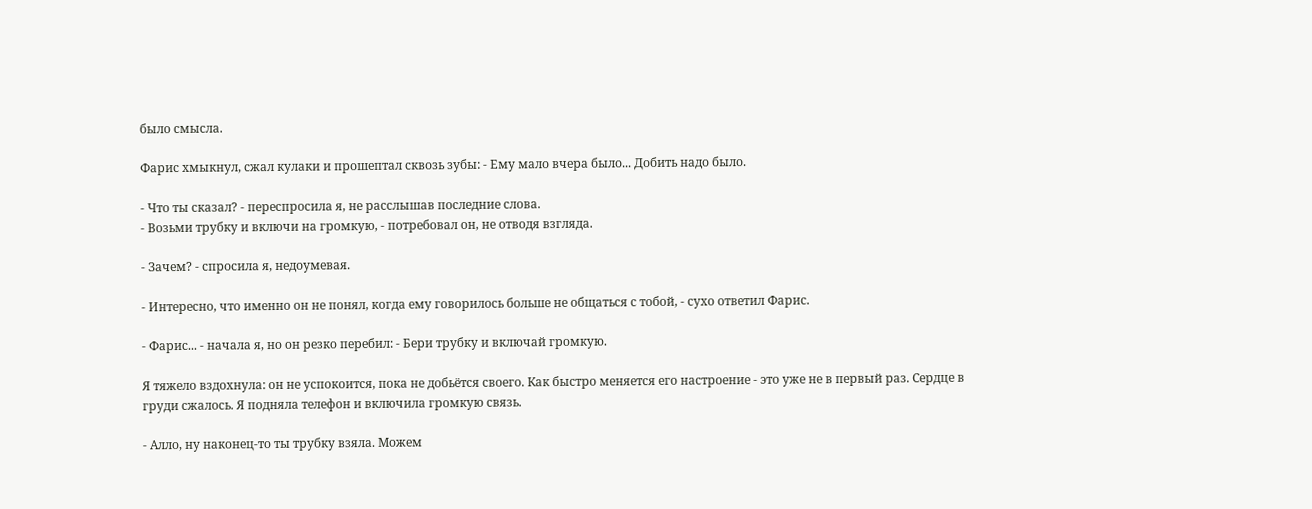было смысла.

Фарис хмыкнул, сжал кулаки и прошептал сквозь зубы: - Ему мало вчера было... Добить надо было.

- Что ты сказал? - переспросила я, не расслышав последние слова.
- Возьми трубку и включи на громкую, - потребовал он, не отводя взгляда.

- Зачем? - спросила я, недоумевая.

- Интересно, что именно он не понял, когда ему говорилось больше не общаться с тобой, - сухо ответил Фарис.

- Фарис... - начала я, но он резко перебил: - Бери трубку и включай громкую.

Я тяжело вздохнула: он не успокоится, пока не добьётся своего. Как быстро меняется его настроение - это уже не в первый раз. Сердце в груди сжалось. Я подняла телефон и включила громкую связь.

- Алло, ну наконец-то ты трубку взяла. Можем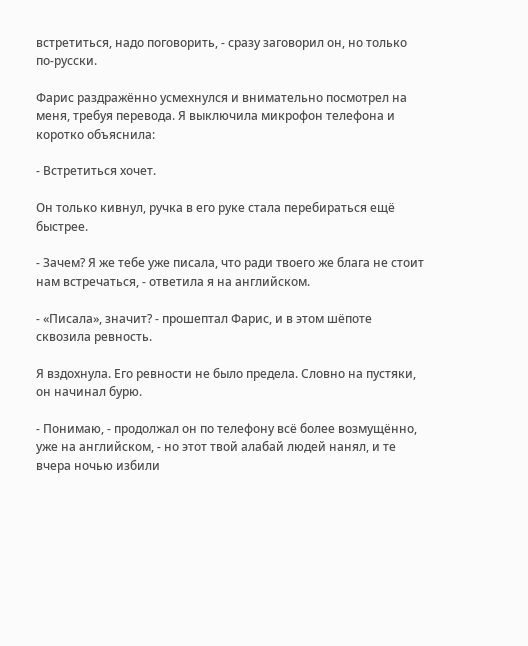встретиться, надо поговорить, - сразу заговорил он, но только по-русски.

Фарис раздражённо усмехнулся и внимательно посмотрел на меня, требуя перевода. Я выключила микрофон телефона и коротко объяснила:

- Встретиться хочет.

Он только кивнул, ручка в его руке стала перебираться ещё быстрее.

- Зачем? Я же тебе уже писала, что ради твоего же блага не стоит нам встречаться, - ответила я на английском.

- «Писала», значит? - прошептал Фарис, и в этом шёпоте сквозила ревность.

Я вздохнула. Его ревности не было предела. Словно на пустяки, он начинал бурю.

- Понимаю, - продолжал он по телефону всё более возмущённо, уже на английском, - но этот твой алабай людей нанял, и те вчера ночью избили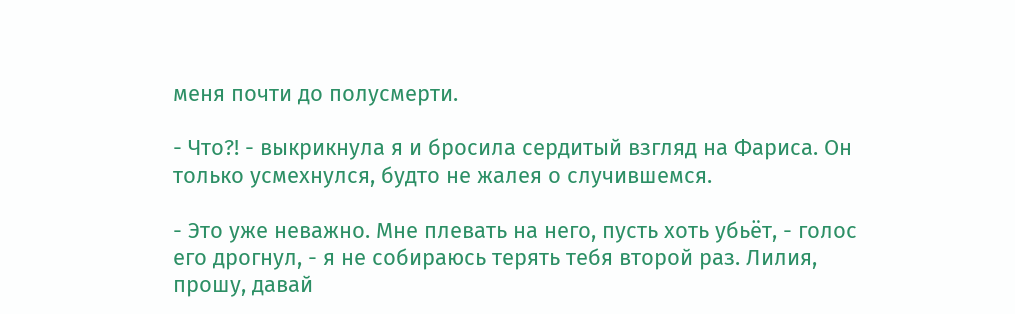меня почти до полусмерти.

- Что?! - выкрикнула я и бросила сердитый взгляд на Фариса. Он только усмехнулся, будто не жалея о случившемся.

- Это уже неважно. Мне плевать на него, пусть хоть убьёт, - голос его дрогнул, - я не собираюсь терять тебя второй раз. Лилия, прошу, давай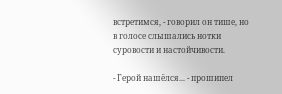встретимся, - говорил он тише, но в голосе слышались нотки суровости и настойчивости.

- Герой нашёлся... - прошипел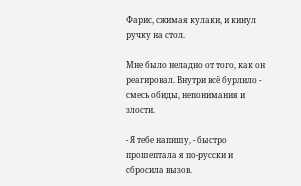Фарис, сжимая кулаки, и кинул ручку на стол.

Мне было неладно от того, как он реагировал. Внутри всё бурлило - смесь обиды, непонимания и злости.

- Я тебе напишу, - быстро прошептала я по-русски и сбросила вызов.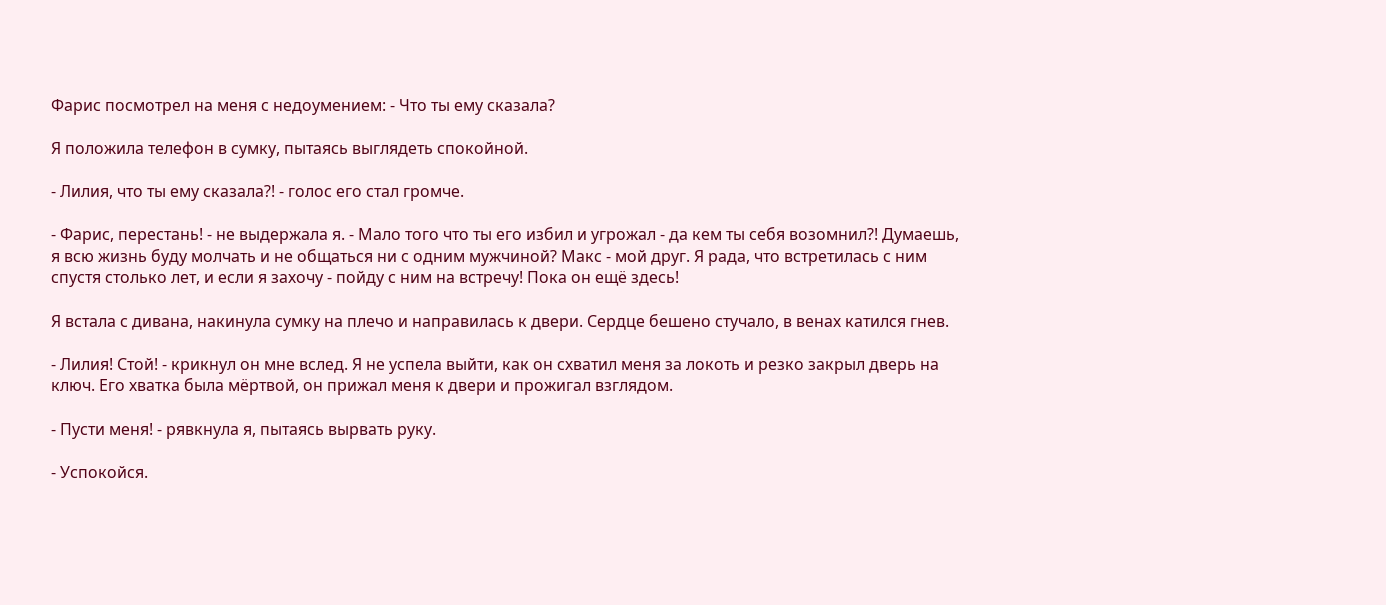Фарис посмотрел на меня с недоумением: - Что ты ему сказала?

Я положила телефон в сумку, пытаясь выглядеть спокойной.

- Лилия, что ты ему сказала?! - голос его стал громче.

- Фарис, перестань! - не выдержала я. - Мало того что ты его избил и угрожал - да кем ты себя возомнил?! Думаешь, я всю жизнь буду молчать и не общаться ни с одним мужчиной? Макс - мой друг. Я рада, что встретилась с ним спустя столько лет, и если я захочу - пойду с ним на встречу! Пока он ещё здесь!

Я встала с дивана, накинула сумку на плечо и направилась к двери. Сердце бешено стучало, в венах катился гнев.

- Лилия! Стой! - крикнул он мне вслед. Я не успела выйти, как он схватил меня за локоть и резко закрыл дверь на ключ. Его хватка была мёртвой, он прижал меня к двери и прожигал взглядом.

- Пусти меня! - рявкнула я, пытаясь вырвать руку.

- Успокойся.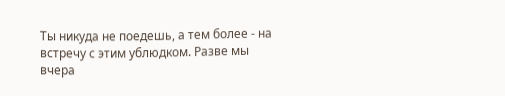Ты никуда не поедешь, а тем более - на встречу с этим ублюдком. Разве мы вчера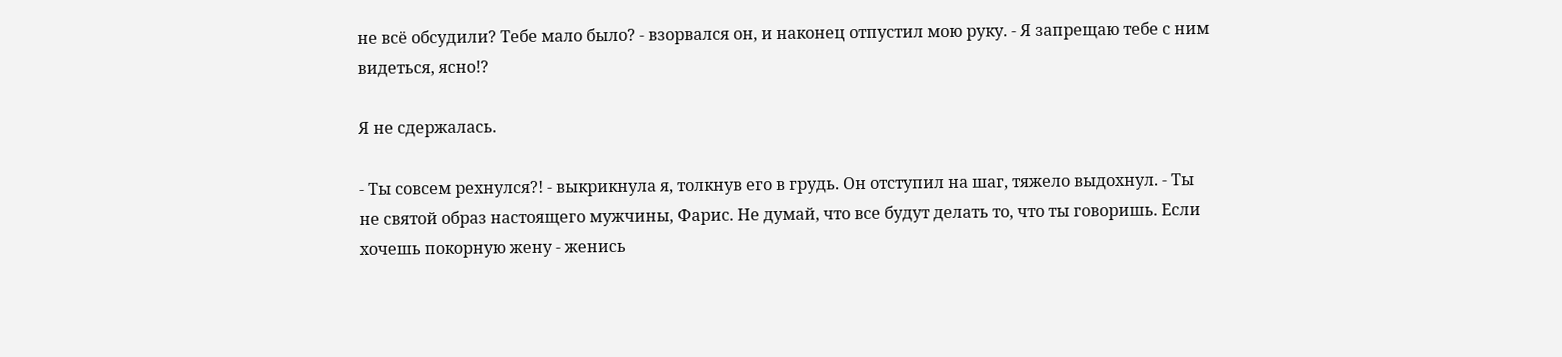не всё обсудили? Тебе мало было? - взорвался он, и наконец отпустил мою руку. - Я запрещаю тебе с ним видеться, ясно!?

Я не сдержалась.

- Ты совсем рехнулся?! - выкрикнула я, толкнув его в грудь. Он отступил на шаг, тяжело выдохнул. - Ты не святой образ настоящего мужчины, Фарис. Не думай, что все будут делать то, что ты говоришь. Если хочешь покорную жену - женись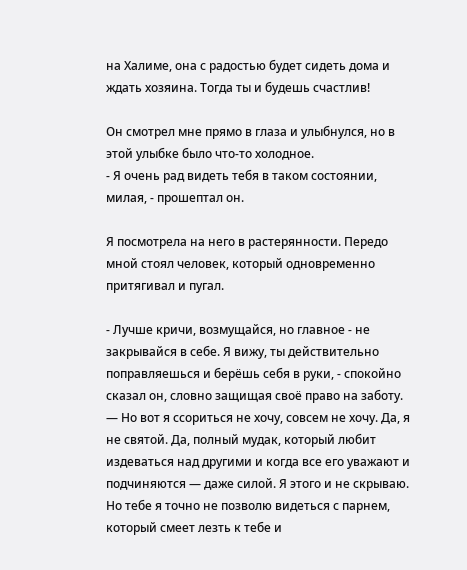на Халиме, она с радостью будет сидеть дома и ждать хозяина. Тогда ты и будешь счастлив!

Он смотрел мне прямо в глаза и улыбнулся, но в этой улыбке было что-то холодное.
- Я очень рад видеть тебя в таком состоянии, милая, - прошептал он.

Я посмотрела на него в растерянности. Передо мной стоял человек, который одновременно притягивал и пугал.

- Лучше кричи, возмущайся, но главное - не закрывайся в себе. Я вижу, ты действительно поправляешься и берёшь себя в руки, - спокойно сказал он, словно защищая своё право на заботу. — Но вот я ссориться не хочу, совсем не хочу. Да, я не святой. Да, полный мудак, который любит издеваться над другими и когда все его уважают и подчиняются — даже силой. Я этого и не скрываю. Но тебе я точно не позволю видеться с парнем, который смеет лезть к тебе и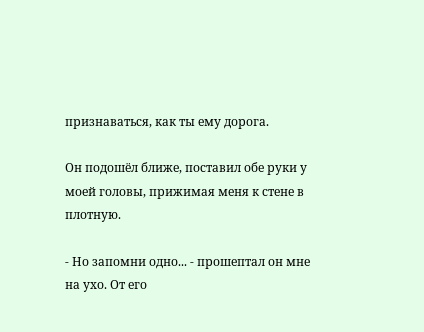признаваться, как ты ему дорога.

Он подошёл ближе, поставил обе руки у моей головы, прижимая меня к стене в плотную.

- Но запомни одно... - прошептал он мне на ухо. От его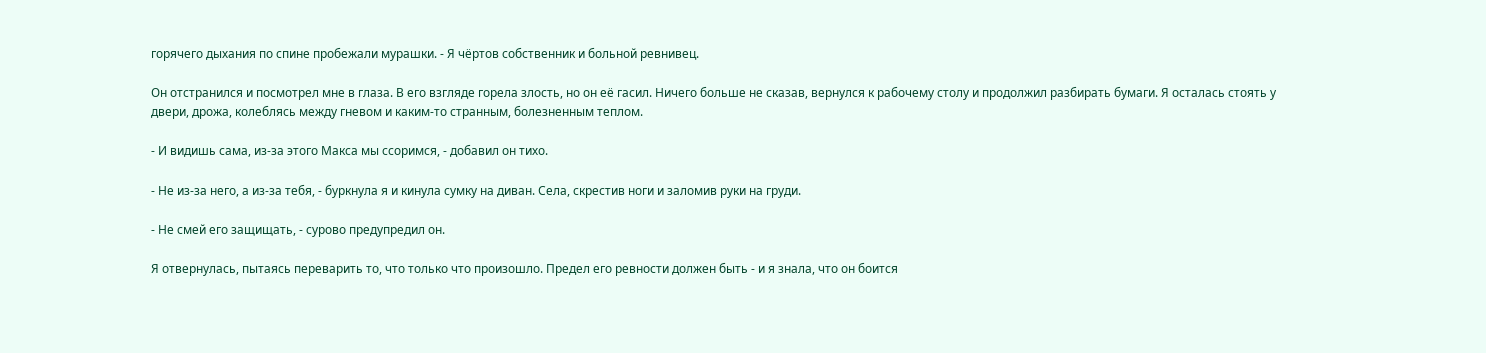горячего дыхания по спине пробежали мурашки. - Я чёртов собственник и больной ревнивец.

Он отстранился и посмотрел мне в глаза. В его взгляде горела злость, но он её гасил. Ничего больше не сказав, вернулся к рабочему столу и продолжил разбирать бумаги. Я осталась стоять у двери, дрожа, колеблясь между гневом и каким-то странным, болезненным теплом.

- И видишь сама, из-за этого Макса мы ссоримся, - добавил он тихо.

- Не из-за него, а из-за тебя, - буркнула я и кинула сумку на диван. Села, скрестив ноги и заломив руки на груди.

- Не смей его защищать, - сурово предупредил он.

Я отвернулась, пытаясь переварить то, что только что произошло. Предел его ревности должен быть - и я знала, что он боится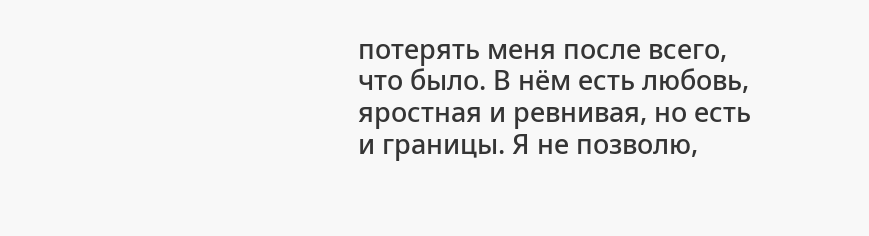потерять меня после всего, что было. В нём есть любовь, яростная и ревнивая, но есть и границы. Я не позволю,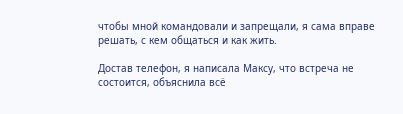чтобы мной командовали и запрещали, я сама вправе решать, с кем общаться и как жить.

Достав телефон, я написала Максу, что встреча не состоится, объяснила всё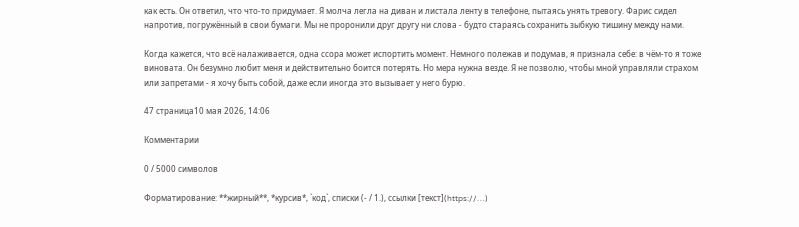как есть. Он ответил, что что-то придумает. Я молча легла на диван и листала ленту в телефоне, пытаясь унять тревогу. Фарис сидел напротив, погружённый в свои бумаги. Мы не проронили друг другу ни слова - будто стараясь сохранить зыбкую тишину между нами.

Когда кажется, что всё налаживается, одна ссора может испортить момент. Немного полежав и подумав, я признала себе: в чём-то я тоже виновата. Он безумно любит меня и действительно боится потерять. Но мера нужна везде. Я не позволю, чтобы мной управляли страхом или запретами - я хочу быть собой, даже если иногда это вызывает у него бурю.

47 страница10 мая 2026, 14:06

Комментарии

0 / 5000 символов

Форматирование: **жирный**, *курсив*, `код`, списки (- / 1.), ссылки [текст](https://…)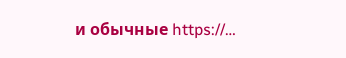и обычные https://…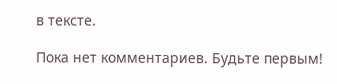в тексте.

Пока нет комментариев. Будьте первым!